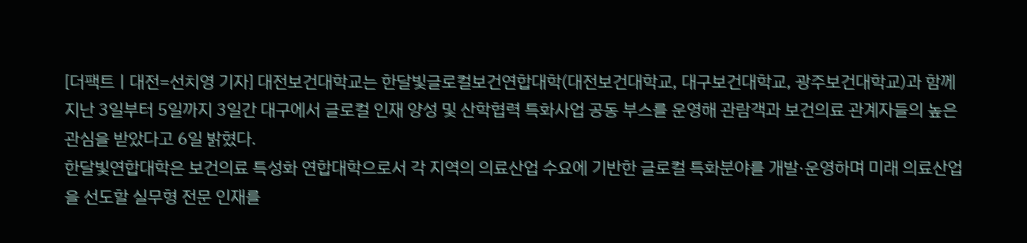[더팩트ㅣ대전=선치영 기자] 대전보건대학교는 한달빛글로컬보건연합대학(대전보건대학교, 대구보건대학교, 광주보건대학교)과 함께 지난 3일부터 5일까지 3일간 대구에서 글로컬 인재 양성 및 산학협력 특화사업 공동 부스를 운영해 관람객과 보건의료 관계자들의 높은 관심을 받았다고 6일 밝혔다.
한달빛연합대학은 보건의료 특성화 연합대학으로서 각 지역의 의료산업 수요에 기반한 글로컬 특화분야를 개발·운영하며 미래 의료산업을 선도할 실무형 전문 인재를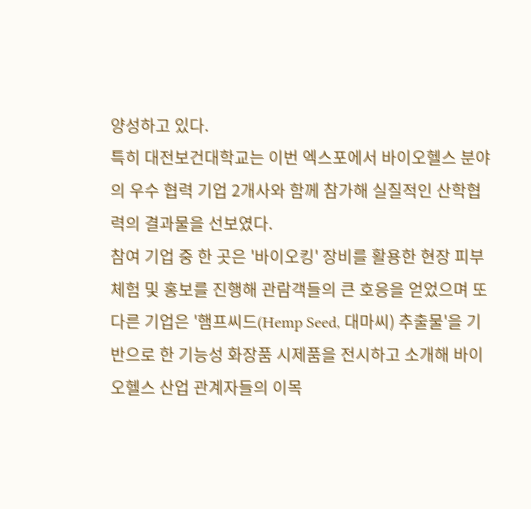양성하고 있다.
특히 대전보건대학교는 이번 엑스포에서 바이오헬스 분야의 우수 협력 기업 2개사와 함께 참가해 실질적인 산학협력의 결과물을 선보였다.
참여 기업 중 한 곳은 '바이오킹' 장비를 활용한 현장 피부 체험 및 홍보를 진행해 관람객들의 큰 호응을 얻었으며 또 다른 기업은 '햄프씨드(Hemp Seed, 대마씨) 추출물'을 기반으로 한 기능성 화장품 시제품을 전시하고 소개해 바이오헬스 산업 관계자들의 이목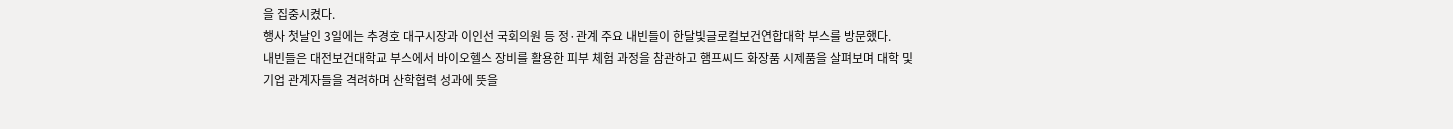을 집중시켰다.
행사 첫날인 3일에는 추경호 대구시장과 이인선 국회의원 등 정·관계 주요 내빈들이 한달빛글로컬보건연합대학 부스를 방문했다.
내빈들은 대전보건대학교 부스에서 바이오헬스 장비를 활용한 피부 체험 과정을 참관하고 햄프씨드 화장품 시제품을 살펴보며 대학 및 기업 관계자들을 격려하며 산학협력 성과에 뜻을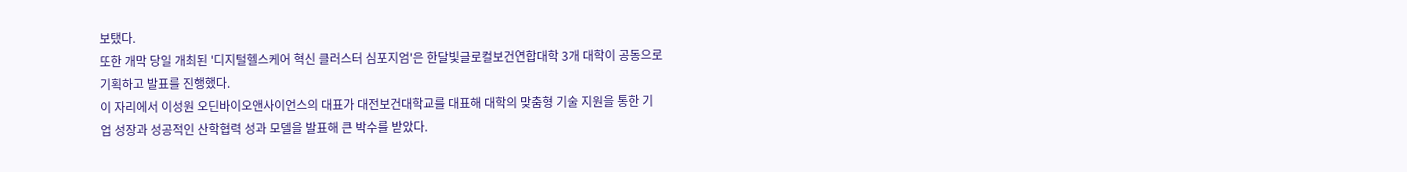보탰다.
또한 개막 당일 개최된 '디지털헬스케어 혁신 클러스터 심포지엄'은 한달빛글로컬보건연합대학 3개 대학이 공동으로 기획하고 발표를 진행했다.
이 자리에서 이성원 오딘바이오앤사이언스의 대표가 대전보건대학교를 대표해 대학의 맞춤형 기술 지원을 통한 기업 성장과 성공적인 산학협력 성과 모델을 발표해 큰 박수를 받았다.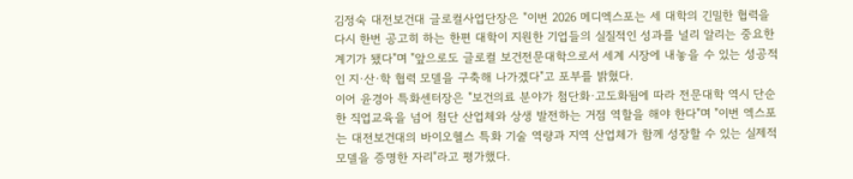김정숙 대전보건대 글로컬사업단장은 "이번 2026 메디엑스포는 세 대학의 긴밀한 협력을 다시 한번 공고히 하는 한편 대학이 지원한 기업들의 실질적인 성과를 널리 알리는 중요한 계기가 됐다"며 "앞으로도 글로컬 보건전문대학으로서 세계 시장에 내놓을 수 있는 성공적인 지·산·학 협력 모델을 구축해 나가겠다"고 포부를 밝혔다.
이어 윤경아 특화센터장은 "보건의료 분야가 첨단화·고도화됨에 따라 전문대학 역시 단순한 직업교육을 넘어 첨단 산업체와 상생 발전하는 거점 역할을 해야 한다"며 "이번 엑스포는 대전보건대의 바이오헬스 특화 기술 역량과 지역 산업체가 함께 성장할 수 있는 실제적 모델을 증명한 자리"라고 평가했다.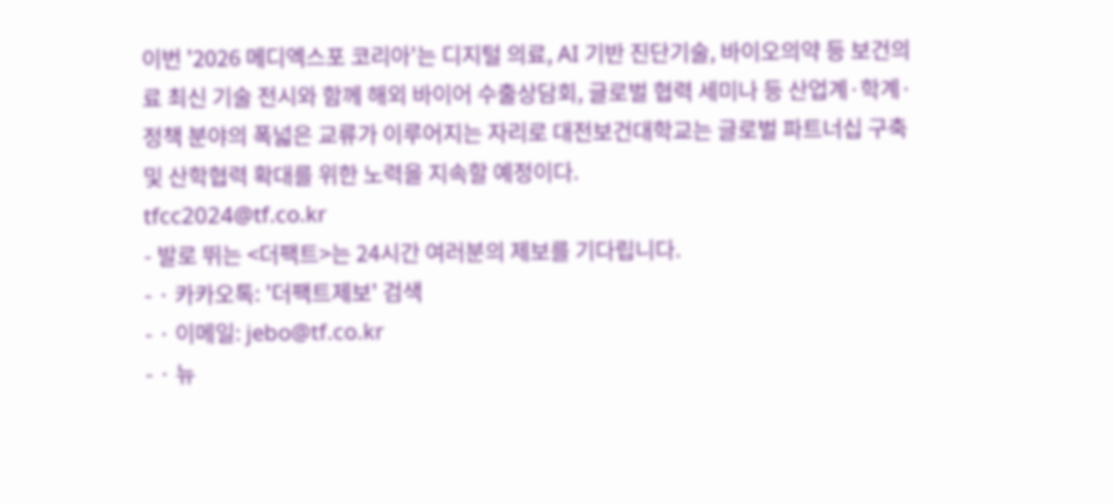이번 '2026 메디엑스포 코리아'는 디지털 의료, AI 기반 진단기술, 바이오의약 등 보건의료 최신 기술 전시와 함께 해외 바이어 수출상담회, 글로벌 협력 세미나 등 산업계·학계·정책 분야의 폭넓은 교류가 이루어지는 자리로 대전보건대학교는 글로벌 파트너십 구축 및 산학협력 확대를 위한 노력을 지속할 예정이다.
tfcc2024@tf.co.kr
- 발로 뛰는 <더팩트>는 24시간 여러분의 제보를 기다립니다.
- · 카카오톡: '더팩트제보' 검색
- · 이메일: jebo@tf.co.kr
- · 뉴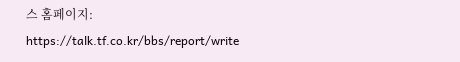스 홈페이지: https://talk.tf.co.kr/bbs/report/write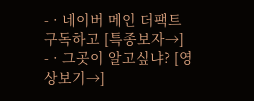- · 네이버 메인 더팩트 구독하고 [특종보자→]
- · 그곳이 알고싶냐? [영상보기→]